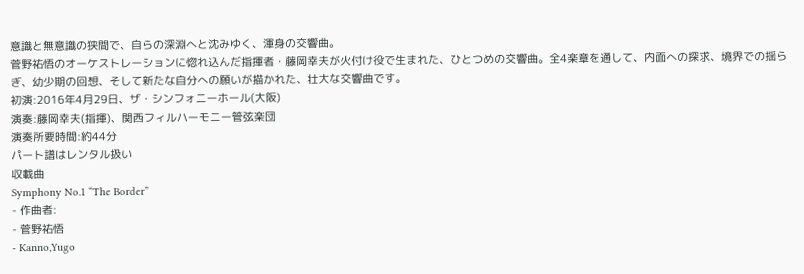意識と無意識の狭間で、自らの深淵へと沈みゆく、渾身の交響曲。
菅野祐悟のオーケストレーションに惚れ込んだ指揮者・藤岡幸夫が火付け役で生まれた、ひとつめの交響曲。全4楽章を通して、内面への探求、境界での揺らぎ、幼少期の回想、そして新たな自分への願いが描かれた、壮大な交響曲です。
初演:2016年4月29日、ザ・シンフォニーホール(大阪)
演奏:藤岡幸夫(指揮)、関西フィルハーモニー管弦楽団
演奏所要時間:約44分
パート譜はレンタル扱い
収載曲
Symphony No.1 “The Border”
- 作曲者:
- 菅野祐悟
- Kanno,Yugo